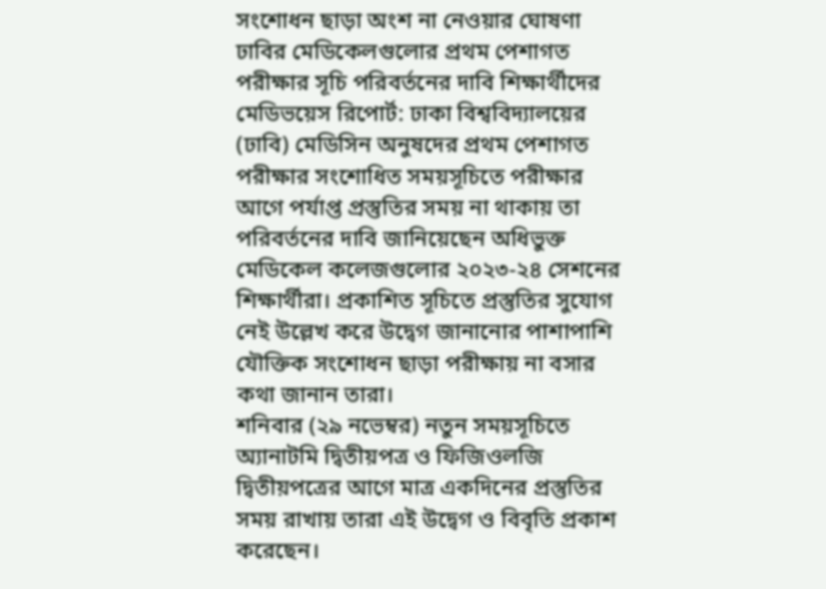সংশোধন ছাড়া অংশ না নেওয়ার ঘোষণা
ঢাবির মেডিকেলগুলোর প্রথম পেশাগত পরীক্ষার সূচি পরিবর্তনের দাবি শিক্ষার্থীদের
মেডিভয়েস রিপোর্ট: ঢাকা বিশ্ববিদ্যালয়ের (ঢাবি) মেডিসিন অনুষদের প্রথম পেশাগত পরীক্ষার সংশোধিত সময়সূচিতে পরীক্ষার আগে পর্যাপ্ত প্রস্তুতির সময় না থাকায় তা পরিবর্তনের দাবি জানিয়েছেন অধিভুক্ত মেডিকেল কলেজগুলোর ২০২৩-২৪ সেশনের শিক্ষার্থীরা। প্রকাশিত সূচিতে প্রস্তুতির সুযোগ নেই উল্লেখ করে উদ্বেগ জানানোর পাশাপাশি যৌক্তিক সংশোধন ছাড়া পরীক্ষায় না বসার কথা জানান তারা।
শনিবার (২৯ নভেম্বর) নতুন সময়সূচিতে অ্যানাটমি দ্বিতীয়পত্র ও ফিজিওলজি দ্বিতীয়পত্রের আগে মাত্র একদিনের প্রস্তুতির সময় রাখায় তারা এই উদ্বেগ ও বিবৃতি প্রকাশ করেছেন।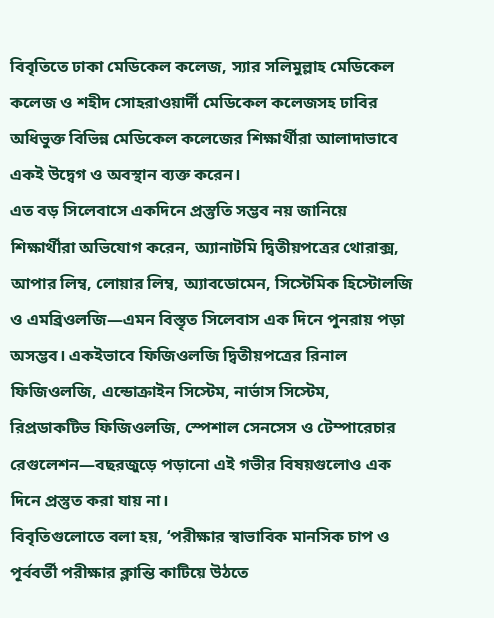বিবৃতিতে ঢাকা মেডিকেল কলেজ, স্যার সলিমুল্লাহ মেডিকেল কলেজ ও শহীদ সোহরাওয়ার্দী মেডিকেল কলেজসহ ঢাবির অধিভুক্ত বিভিন্ন মেডিকেল কলেজের শিক্ষার্থীরা আলাদাভাবে একই উদ্বেগ ও অবস্থান ব্যক্ত করেন।
এত বড় সিলেবাসে একদিনে প্রস্তুতি সম্ভব নয় জানিয়ে শিক্ষার্থীরা অভিযোগ করেন, অ্যানাটমি দ্বিতীয়পত্রের থোরাক্স, আপার লিম্ব, লোয়ার লিম্ব, অ্যাবডোমেন, সিস্টেমিক হিস্টোলজি ও এমব্রিওলজি—এমন বিস্তৃত সিলেবাস এক দিনে পুনরায় পড়া অসম্ভব। একইভাবে ফিজিওলজি দ্বিতীয়পত্রের রিনাল ফিজিওলজি, এন্ডোক্রাইন সিস্টেম, নার্ভাস সিস্টেম, রিপ্রডাকটিভ ফিজিওলজি, স্পেশাল সেনসেস ও টেম্পারেচার রেগুলেশন—বছরজুড়ে পড়ানো এই গভীর বিষয়গুলোও এক দিনে প্রস্তুত করা যায় না।
বিবৃতিগুলোতে বলা হয়, ‘পরীক্ষার স্বাভাবিক মানসিক চাপ ও পূর্ববর্তী পরীক্ষার ক্লান্তি কাটিয়ে উঠতে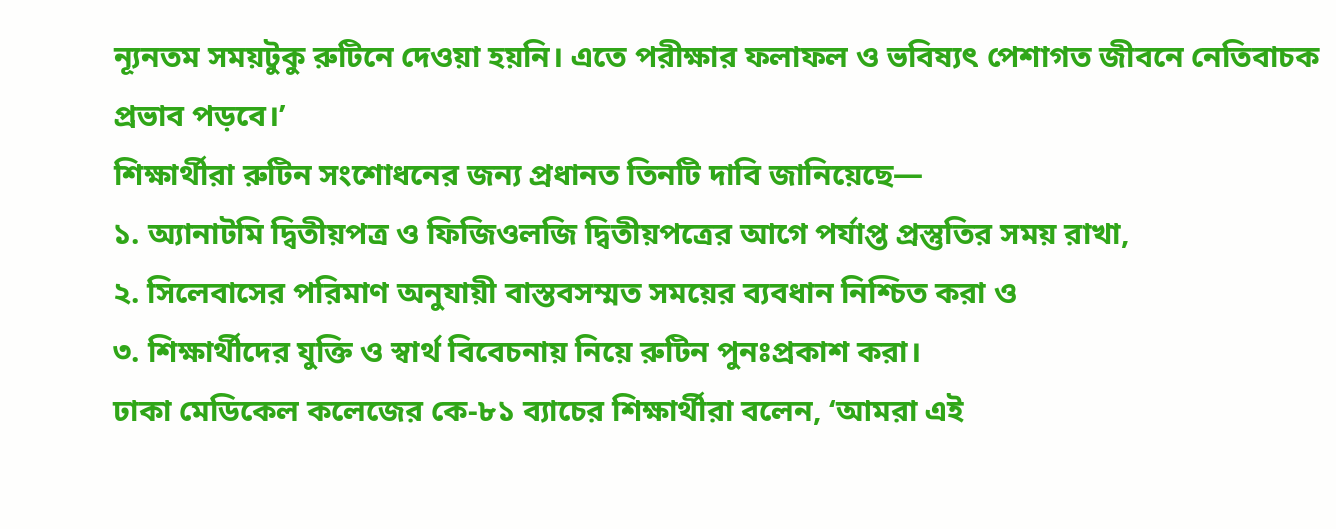ন্যূনতম সময়টুকু রুটিনে দেওয়া হয়নি। এতে পরীক্ষার ফলাফল ও ভবিষ্যৎ পেশাগত জীবনে নেতিবাচক প্রভাব পড়বে।’
শিক্ষার্থীরা রুটিন সংশোধনের জন্য প্রধানত তিনটি দাবি জানিয়েছে—
১. অ্যানাটমি দ্বিতীয়পত্র ও ফিজিওলজি দ্বিতীয়পত্রের আগে পর্যাপ্ত প্রস্তুতির সময় রাখা,
২. সিলেবাসের পরিমাণ অনুযায়ী বাস্তবসম্মত সময়ের ব্যবধান নিশ্চিত করা ও
৩. শিক্ষার্থীদের যুক্তি ও স্বার্থ বিবেচনায় নিয়ে রুটিন পুনঃপ্রকাশ করা।
ঢাকা মেডিকেল কলেজের কে-৮১ ব্যাচের শিক্ষার্থীরা বলেন, ‘আমরা এই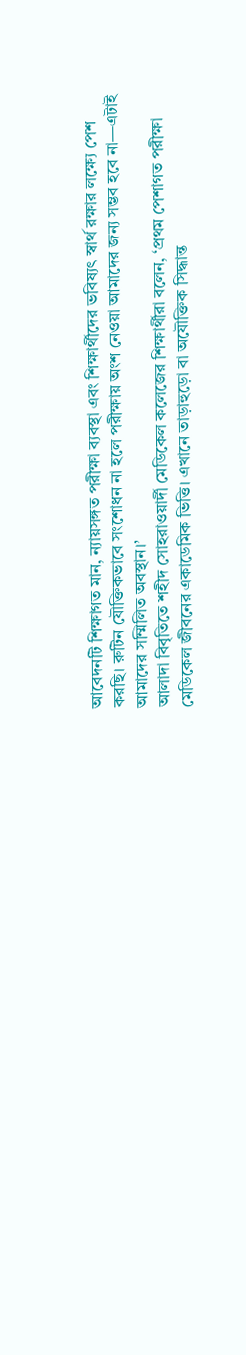আবেদনটি শিক্ষাগত মান, ন্যায়সঙ্গত পরীক্ষা ব্যবস্থা এবং শিক্ষার্থীদের ভবিষ্যৎ স্বার্থ রক্ষার লক্ষ্যে পেশ করছি। রুটিন যৌক্তিকভাবে সংশোধন না হলে পরীক্ষায় অংশ নেওয়া আমাদের জন্য সম্ভব হবে না—এটাই আমাদের সম্মিলিত অবস্থান।’
আলাদা বিবৃতিতে শহীদ সোহরাওয়ার্দী মেডিকেল কলেজের শিক্ষার্থীরা বলেন, ‘প্রথম পেশাগত পরীক্ষা মেডিকেল জীবনের একাডেমিক ভিত্তি। এখানে তাড়াহুড়ো বা অযৌক্তিক সিদ্ধান্ত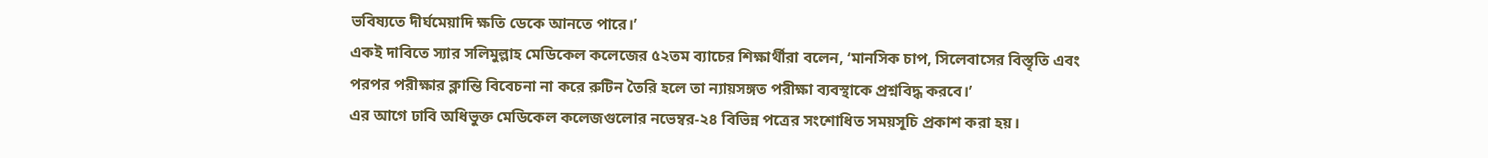ভবিষ্যতে দীর্ঘমেয়াদি ক্ষতি ডেকে আনতে পারে।’
একই দাবিতে স্যার সলিমুল্লাহ মেডিকেল কলেজের ৫২তম ব্যাচের শিক্ষার্থীরা বলেন, ‘মানসিক চাপ, সিলেবাসের বিস্তৃতি এবং পরপর পরীক্ষার ক্লান্তি বিবেচনা না করে রুটিন তৈরি হলে তা ন্যায়সঙ্গত পরীক্ষা ব্যবস্থাকে প্রশ্নবিদ্ধ করবে।’
এর আগে ঢাবি অধিভুক্ত মেডিকেল কলেজগুলোর নভেম্বর-২৪ বিভিন্ন পত্রের সংশোধিত সময়সূচি প্রকাশ করা হয়।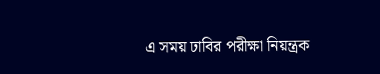এ সময় ঢাবির পরীক্ষা নিয়ন্ত্রক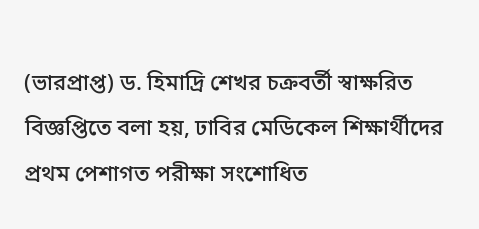(ভারপ্রাপ্ত) ড. হিমাদ্রি শেখর চক্রবর্তী স্বাক্ষরিত বিজ্ঞপ্তিতে বলা হয়, ঢাবির মেডিকেল শিক্ষার্থীদের প্রথম পেশাগত পরীক্ষা সংশোধিত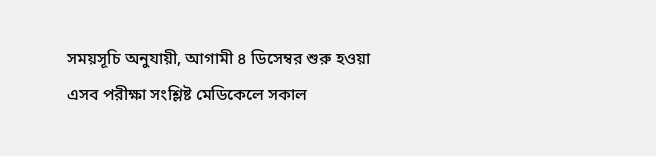সময়সূচি অনুযায়ী, আগামী ৪ ডিসেম্বর শুরু হওয়া এসব পরীক্ষা সংশ্লিষ্ট মেডিকেলে সকাল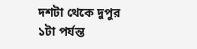দশটা থেকে দুপুর ১টা পর্যন্ত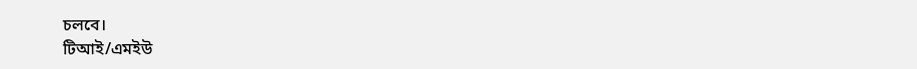চলবে।
টিআই/এমইউ